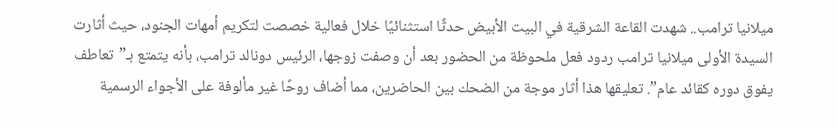ميلانيا ترامب.. شهدت القاعة الشرقية في البيت الأبيض حدثًا استثنائيًا خلال فعالية خصصت لتكريم أمهات الجنود، حيث أثارت السيدة الأولى ميلانيا ترامب ردود فعل ملحوظة من الحضور بعد أن وصفت زوجها، الرئيس دونالد ترامب، بأنه يتمتع بـ”تعاطف يفوق دوره كقائد عام”. تعليقها هذا أثار موجة من الضحك بين الحاضرين، مما أضاف روحًا غير مألوفة على الأجواء الرسمية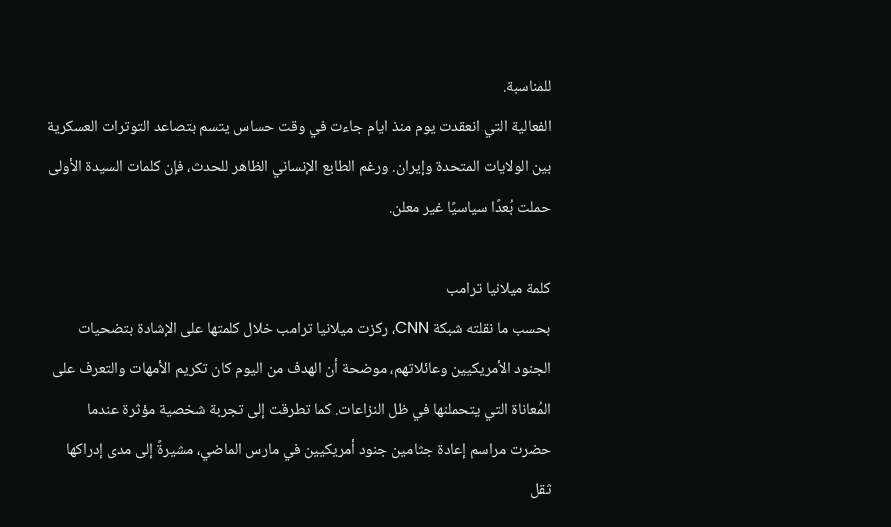للمناسبة.
الفعالية التي انعقدت يوم منذ ايام جاءت في وقت حساس يتسم بتصاعد التوترات العسكرية بين الولايات المتحدة وإيران. ورغم الطابع الإنساني الظاهر للحدث، فإن كلمات السيدة الأولى حملت بُعدًا سياسيًا غير معلن.

كلمة ميلانيا ترامب
بحسب ما نقلته شبكة CNN، ركزت ميلانيا ترامب خلال كلمتها على الإشادة بتضحيات الجنود الأمريكيين وعائلاتهم، موضحة أن الهدف من اليوم كان تكريم الأمهات والتعرف على المُعاناة التي يتحملنها في ظل النزاعات. كما تطرقت إلى تجربة شخصية مؤثرة عندما حضرت مراسم إعادة جثامين جنود أمريكيين في مارس الماضي، مشيرةً إلى مدى إدراكها ثقل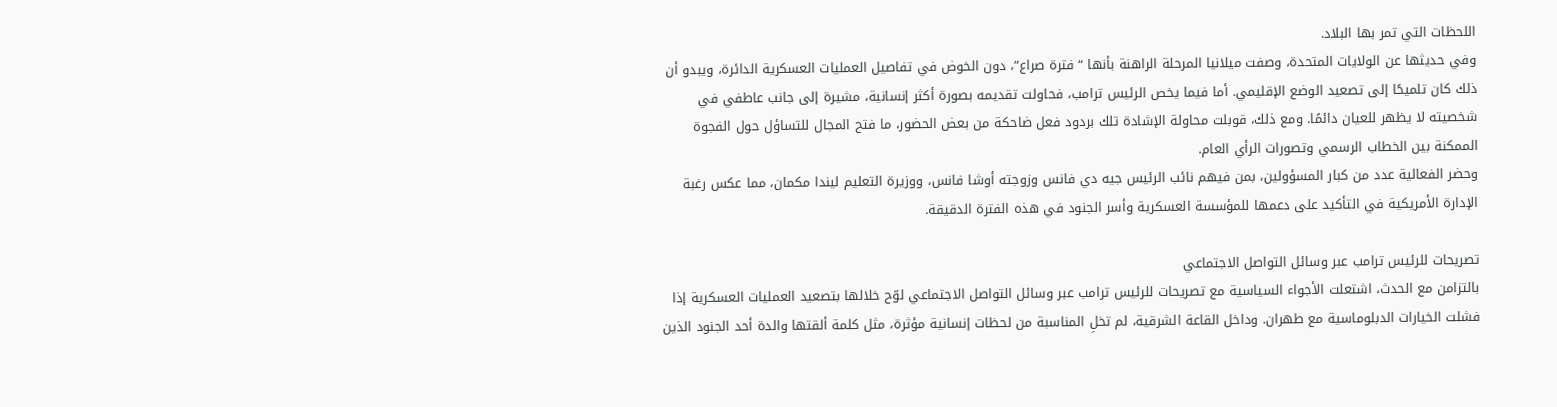اللحظات التي تمر بها البلاد.
وفي حديثها عن الولايات المتحدة، وصفت ميلانيا المرحلة الراهنة بأنها “فترة صراع”، دون الخوض في تفاصيل العمليات العسكرية الدائرة، ويبدو أن ذلك كان تلميحًا إلى تصعيد الوضع الإقليمي. أما فيما يخص الرئيس ترامب، فحاولت تقديمه بصورة أكثر إنسانية، مشيرة إلى جانب عاطفي في شخصيته لا يظهر للعيان دائمًا. ومع ذلك، قوبلت محاولة الإشادة تلك بردود فعل ضاحكة من بعض الحضور، ما فتح المجال للتساؤل حول الفجوة الممكنة بين الخطاب الرسمي وتصورات الرأي العام.
وحضر الفعالية عدد من كبار المسؤولين، بمن فيهم نائب الرئيس جيه دي فانس وزوجته أوشا فانس، ووزيرة التعليم ليندا مكمان، مما عكس رغبة الإدارة الأمريكية في التأكيد على دعمها للمؤسسة العسكرية وأسر الجنود في هذه الفترة الدقيقة.

تصريحات للرئيس ترامب عبر وسائل التواصل الاجتماعي
بالتزامن مع الحدث، اشتعلت الأجواء السياسية مع تصريحات للرئيس ترامب عبر وسائل التواصل الاجتماعي لوّح خلالها بتصعيد العمليات العسكرية إذا فشلت الخيارات الدبلوماسية مع طهران. وداخل القاعة الشرقية، لم تخلِ المناسبة من لحظات إنسانية مؤثرة، مثل كلمة ألقتها والدة أحد الجنود الذين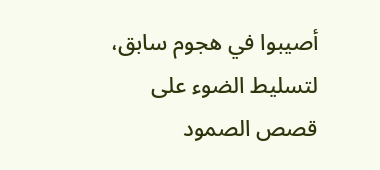أصيبوا في هجوم سابق، لتسليط الضوء على قصص الصمود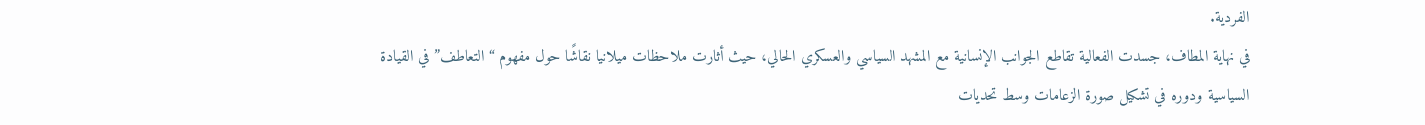الفردية.
في نهاية المطاف، جسدت الفعالية تقاطع الجوانب الإنسانية مع المشهد السياسي والعسكري الحالي، حيث أثارت ملاحظات ميلانيا نقاشًا حول مفهوم “التعاطف” في القيادة السياسية ودوره في تشكيل صورة الزعامات وسط تحديات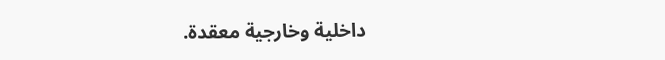داخلية وخارجية معقدة.